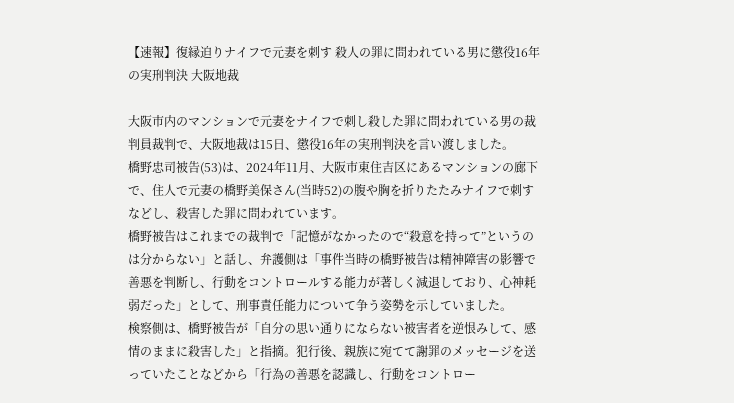【速報】復縁迫りナイフで元妻を刺す 殺人の罪に問われている男に懲役16年の実刑判決 大阪地裁

大阪市内のマンションで元妻をナイフで刺し殺した罪に問われている男の裁判員裁判で、大阪地裁は15日、懲役16年の実刑判決を言い渡しました。
橋野忠司被告(53)は、2024年11月、大阪市東住吉区にあるマンションの廊下で、住人で元妻の橋野美保さん(当時52)の腹や胸を折りたたみナイフで刺すなどし、殺害した罪に問われています。
橋野被告はこれまでの裁判で「記憶がなかったので“殺意を持って”というのは分からない」と話し、弁護側は「事件当時の橋野被告は精神障害の影響で善悪を判断し、行動をコントロールする能力が著しく減退しており、心神耗弱だった」として、刑事責任能力について争う姿勢を示していました。
検察側は、橋野被告が「自分の思い通りにならない被害者を逆恨みして、感情のままに殺害した」と指摘。犯行後、親族に宛てて謝罪のメッセージを送っていたことなどから「行為の善悪を認識し、行動をコントロー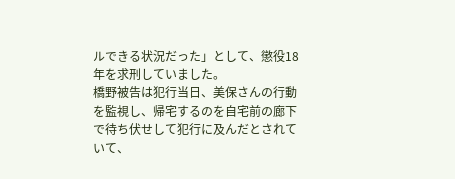ルできる状況だった」として、懲役18年を求刑していました。
橋野被告は犯行当日、美保さんの行動を監視し、帰宅するのを自宅前の廊下で待ち伏せして犯行に及んだとされていて、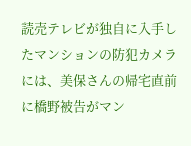読売テレビが独自に入手したマンションの防犯カメラには、美保さんの帰宅直前に橋野被告がマン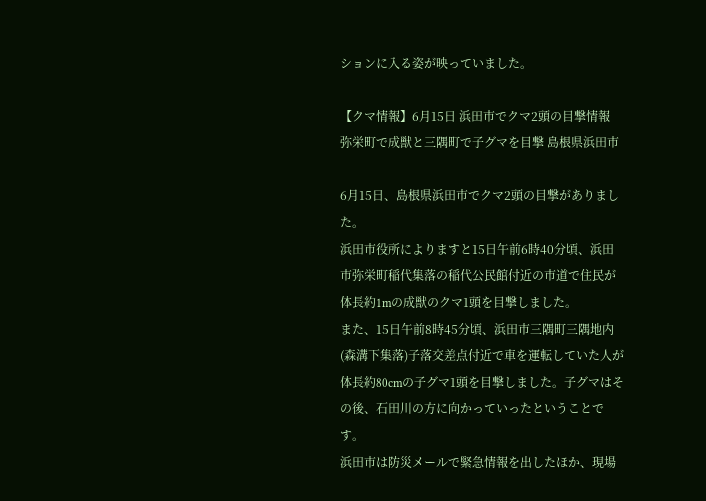ションに入る姿が映っていました。

【クマ情報】6月15日 浜田市でクマ2頭の目撃情報 弥栄町で成獣と三隅町で子グマを目撃 島根県浜田市

6月15日、島根県浜田市でクマ2頭の目撃がありました。
浜田市役所によりますと15日午前6時40分頃、浜田市弥栄町稲代集落の稲代公民館付近の市道で住民が体長約1mの成獣のクマ1頭を目撃しました。
また、15日午前8時45分頃、浜田市三隅町三隅地内(森溝下集落)子落交差点付近で車を運転していた人が体長約80cmの子グマ1頭を目撃しました。子グマはその後、石田川の方に向かっていったということです。
浜田市は防災メールで緊急情報を出したほか、現場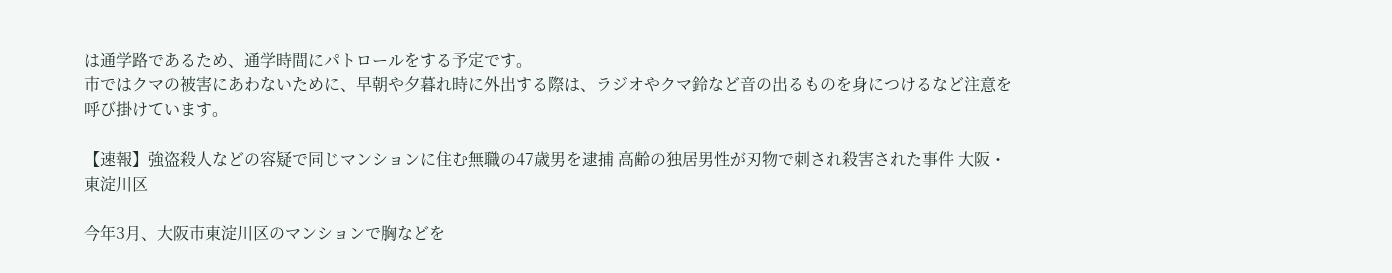は通学路であるため、通学時間にパトロールをする予定です。
市ではクマの被害にあわないために、早朝や夕暮れ時に外出する際は、ラジオやクマ鈴など音の出るものを身につけるなど注意を呼び掛けています。

【速報】強盗殺人などの容疑で同じマンションに住む無職の47歳男を逮捕 高齢の独居男性が刃物で刺され殺害された事件 大阪・東淀川区

今年3月、大阪市東淀川区のマンションで胸などを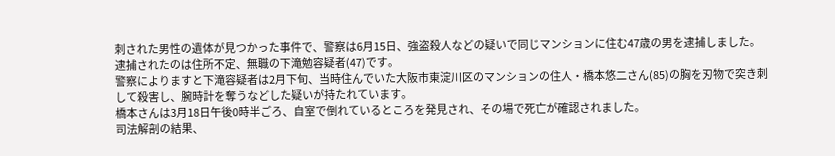刺された男性の遺体が見つかった事件で、警察は6月15日、強盗殺人などの疑いで同じマンションに住む47歳の男を逮捕しました。
逮捕されたのは住所不定、無職の下滝勉容疑者(47)です。
警察によりますと下滝容疑者は2月下旬、当時住んでいた大阪市東淀川区のマンションの住人・橋本悠二さん(85)の胸を刃物で突き刺して殺害し、腕時計を奪うなどした疑いが持たれています。
橋本さんは3月18日午後0時半ごろ、自室で倒れているところを発見され、その場で死亡が確認されました。
司法解剖の結果、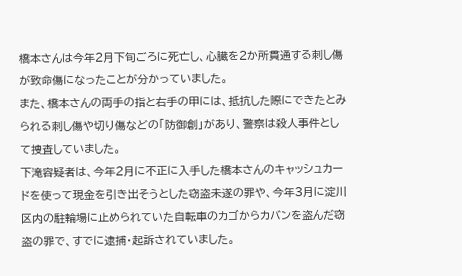橋本さんは今年2月下旬ごろに死亡し、心臓を2か所貫通する刺し傷が致命傷になったことが分かっていました。
また、橋本さんの両手の指と右手の甲には、抵抗した際にできたとみられる刺し傷や切り傷などの「防御創」があり、警察は殺人事件として捜査していました。
下滝容疑者は、今年2月に不正に入手した橋本さんのキャッシュカードを使って現金を引き出そうとした窃盗未遂の罪や、今年3月に淀川区内の駐輪場に止められていた自転車のカゴからカバンを盗んだ窃盗の罪で、すでに逮捕・起訴されていました。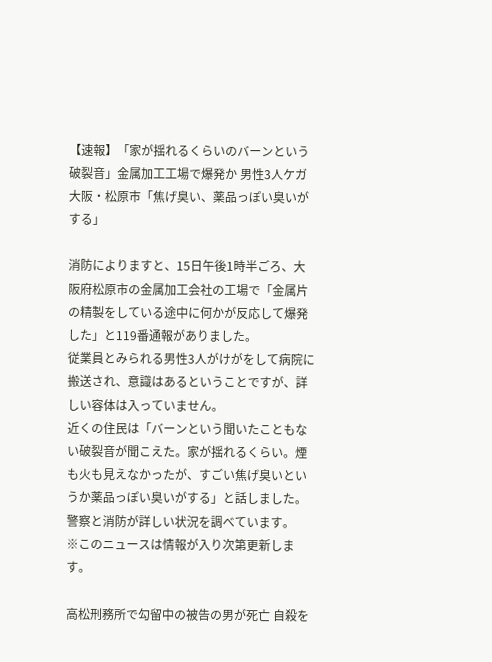【速報】「家が揺れるくらいのバーンという破裂音」金属加工工場で爆発か 男性3人ケガ 大阪・松原市「焦げ臭い、薬品っぽい臭いがする」

消防によりますと、15日午後1時半ごろ、大阪府松原市の金属加工会社の工場で「金属片の精製をしている途中に何かが反応して爆発した」と119番通報がありました。
従業員とみられる男性3人がけがをして病院に搬送され、意識はあるということですが、詳しい容体は入っていません。
近くの住民は「バーンという聞いたこともない破裂音が聞こえた。家が揺れるくらい。煙も火も見えなかったが、すごい焦げ臭いというか薬品っぽい臭いがする」と話しました。
警察と消防が詳しい状況を調べています。
※このニュースは情報が入り次第更新します。

高松刑務所で勾留中の被告の男が死亡 自殺を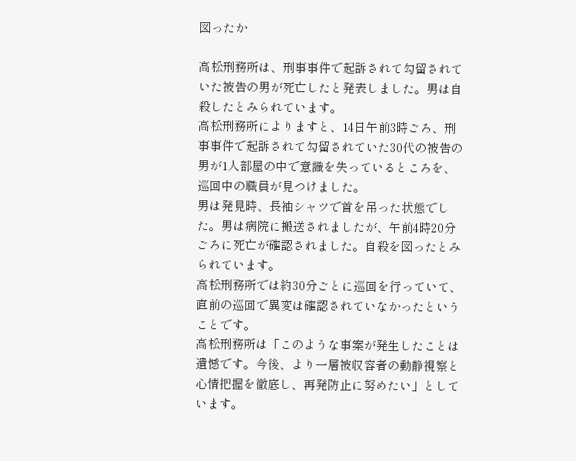図ったか

高松刑務所は、刑事事件で起訴されて勾留されていた被告の男が死亡したと発表しました。男は自殺したとみられています。
高松刑務所によりますと、14日午前3時ごろ、刑事事件で起訴されて勾留されていた30代の被告の男が1人部屋の中で意識を失っているところを、巡回中の職員が見つけました。
男は発見時、長袖シャツで首を吊った状態でした。男は病院に搬送されましたが、午前4時20分ごろに死亡が確認されました。自殺を図ったとみられています。
高松刑務所では約30分ごとに巡回を行っていて、直前の巡回で異変は確認されていなかったということです。
高松刑務所は「このような事案が発生したことは遺憾です。今後、より一層被収容者の動静視察と心情把握を徹底し、再発防止に努めたい」としています。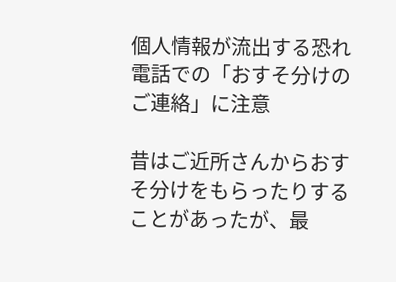個人情報が流出する恐れ 電話での「おすそ分けのご連絡」に注意

昔はご近所さんからおすそ分けをもらったりすることがあったが、最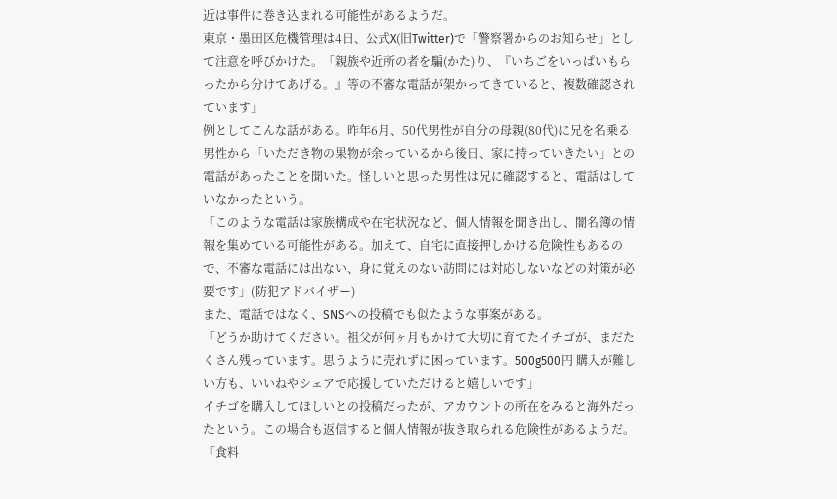近は事件に巻き込まれる可能性があるようだ。
東京・墨田区危機管理は4日、公式X(旧Twitter)で「警察署からのお知らせ」として注意を呼びかけた。「親族や近所の者を騙(かた)り、『いちごをいっぱいもらったから分けてあげる。』等の不審な電話が架かってきていると、複数確認されています」
例としてこんな話がある。昨年6月、50代男性が自分の母親(80代)に兄を名乗る男性から「いただき物の果物が余っているから後日、家に持っていきたい」との電話があったことを聞いた。怪しいと思った男性は兄に確認すると、電話はしていなかったという。
「このような電話は家族構成や在宅状況など、個人情報を聞き出し、闇名簿の情報を集めている可能性がある。加えて、自宅に直接押しかける危険性もあるので、不審な電話には出ない、身に覚えのない訪問には対応しないなどの対策が必要です」(防犯アドバイザー)
また、電話ではなく、SNSへの投稿でも似たような事案がある。
「どうか助けてください。祖父が何ヶ月もかけて大切に育てたイチゴが、まだたくさん残っています。思うように売れずに困っています。500g500円 購入が難しい方も、いいねやシェアで応援していただけると嬉しいです」
イチゴを購入してほしいとの投稿だったが、アカウントの所在をみると海外だったという。この場合も返信すると個人情報が抜き取られる危険性があるようだ。
「食料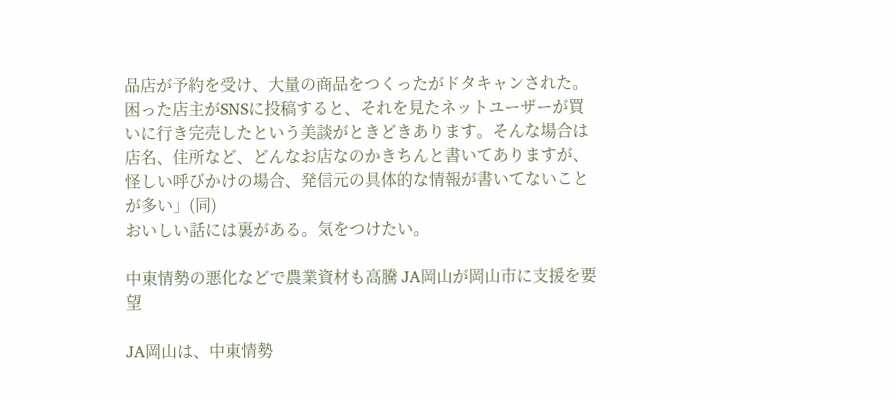品店が予約を受け、大量の商品をつくったがドタキャンされた。困った店主がSNSに投稿すると、それを見たネットユーザーが買いに行き完売したという美談がときどきあります。そんな場合は店名、住所など、どんなお店なのかきちんと書いてありますが、怪しい呼びかけの場合、発信元の具体的な情報が書いてないことが多い」(同)
おいしい話には裏がある。気をつけたい。

中東情勢の悪化などで農業資材も高騰 JA岡山が岡山市に支援を要望

JA岡山は、中東情勢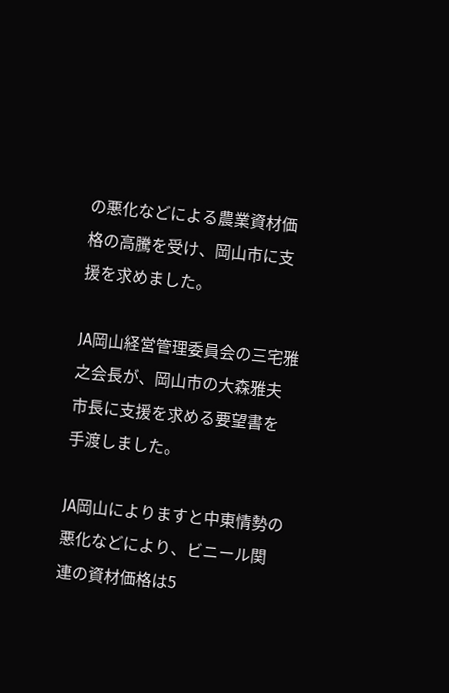の悪化などによる農業資材価格の高騰を受け、岡山市に支援を求めました。

JA岡山経営管理委員会の三宅雅之会長が、岡山市の大森雅夫市長に支援を求める要望書を手渡しました。

JA岡山によりますと中東情勢の悪化などにより、ビニール関連の資材価格は5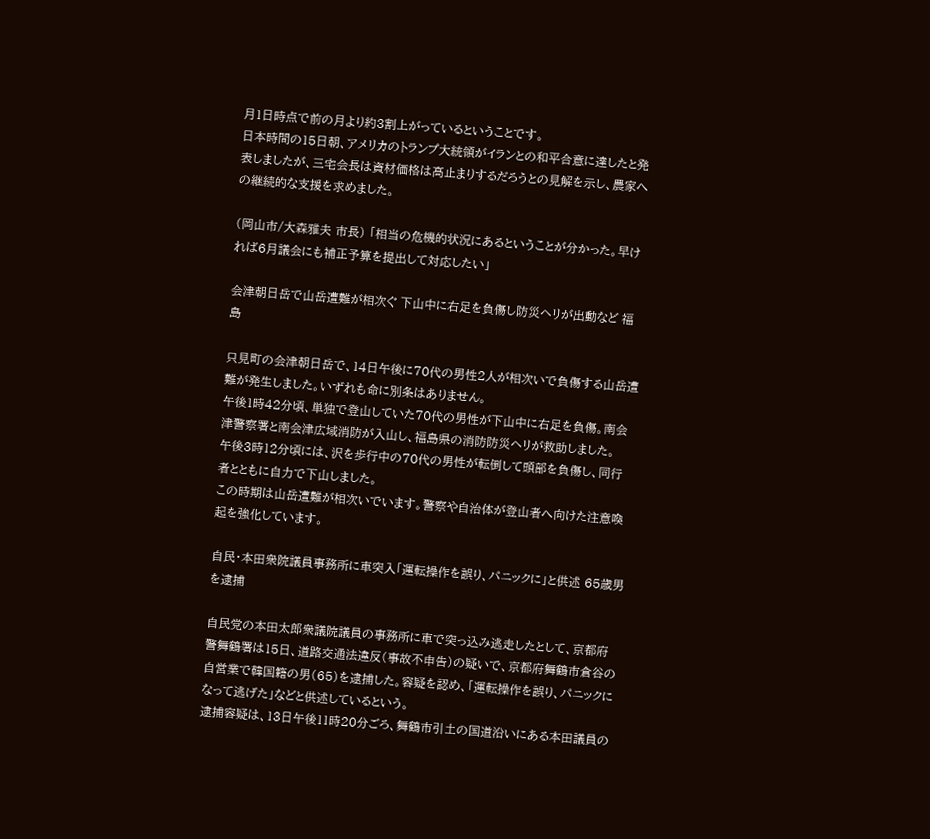月1日時点で前の月より約3割上がっているということです。
日本時間の15日朝、アメリカのトランプ大統領がイランとの和平合意に達したと発表しましたが、三宅会長は資材価格は高止まりするだろうとの見解を示し、農家への継続的な支援を求めました。

(岡山市/大森雅夫 市長) 「相当の危機的状況にあるということが分かった。早ければ6月議会にも補正予算を提出して対応したい」

会津朝日岳で山岳遭難が相次ぐ 下山中に右足を負傷し防災ヘリが出動など 福島

只見町の会津朝日岳で、14日午後に70代の男性2人が相次いで負傷する山岳遭難が発生しました。いずれも命に別条はありません。
午後1時42分頃、単独で登山していた70代の男性が下山中に右足を負傷。南会津警察署と南会津広域消防が入山し、福島県の消防防災ヘリが救助しました。
午後3時12分頃には、沢を歩行中の70代の男性が転倒して頭部を負傷し、同行者とともに自力で下山しました。
この時期は山岳遭難が相次いでいます。警察や自治体が登山者へ向けた注意喚起を強化しています。

自民・本田衆院議員事務所に車突入「運転操作を誤り、パニックに」と供述 65歳男を逮捕

自民党の本田太郎衆議院議員の事務所に車で突っ込み逃走したとして、京都府警舞鶴署は15日、道路交通法違反(事故不申告)の疑いで、京都府舞鶴市倉谷の自営業で韓国籍の男(65)を逮捕した。容疑を認め、「運転操作を誤り、パニックになって逃げた」などと供述しているという。
逮捕容疑は、13日午後11時20分ごろ、舞鶴市引土の国道沿いにある本田議員の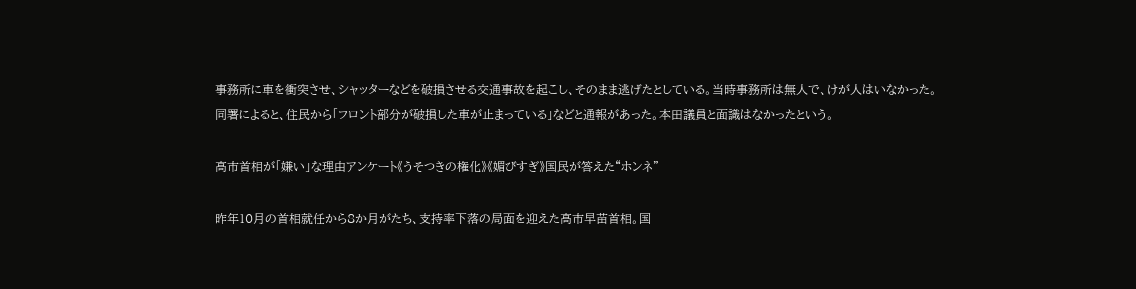事務所に車を衝突させ、シャッターなどを破損させる交通事故を起こし、そのまま逃げたとしている。当時事務所は無人で、けが人はいなかった。
同署によると、住民から「フロント部分が破損した車が止まっている」などと通報があった。本田議員と面識はなかったという。

高市首相が「嫌い」な理由アンケート《うそつきの権化》《媚びすぎ》国民が答えた“ホンネ”

昨年10月の首相就任から8か月がたち、支持率下落の局面を迎えた高市早苗首相。国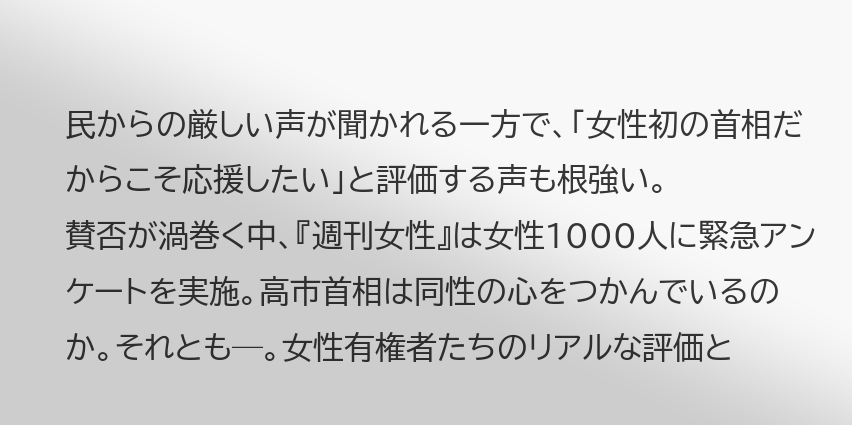民からの厳しい声が聞かれる一方で、「女性初の首相だからこそ応援したい」と評価する声も根強い。
賛否が渦巻く中、『週刊女性』は女性1000人に緊急アンケートを実施。高市首相は同性の心をつかんでいるのか。それとも─。女性有権者たちのリアルな評価と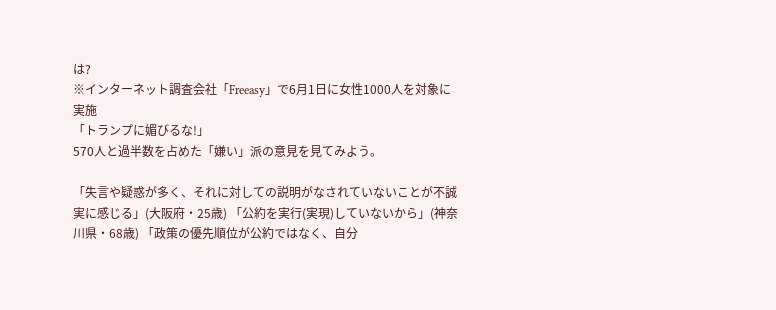は?
※インターネット調査会社「Freeasy」で6月1日に女性1000人を対象に実施
「トランプに媚びるな!」
570人と過半数を占めた「嫌い」派の意見を見てみよう。

「失言や疑惑が多く、それに対しての説明がなされていないことが不誠実に感じる」(大阪府・25歳) 「公約を実行(実現)していないから」(神奈川県・68歳) 「政策の優先順位が公約ではなく、自分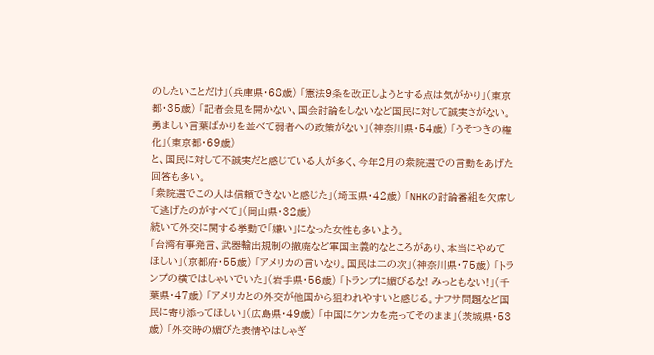のしたいことだけ」(兵庫県・68歳) 「憲法9条を改正しようとする点は気がかり」(東京都・35歳) 「記者会見を開かない、国会討論をしないなど国民に対して誠実さがない。勇ましい言葉ばかりを並べて弱者への政策がない」(神奈川県・54歳) 「うそつきの権化」(東京都・69歳)
と、国民に対して不誠実だと感じている人が多く、今年2月の衆院選での言動をあげた回答も多い。
「衆院選でこの人は信頼できないと感じた」(埼玉県・42歳) 「NHKの討論番組を欠席して逃げたのがすべて」(岡山県・32歳)
続いて外交に関する挙動で「嫌い」になった女性も多いよう。
「台湾有事発言、武器輸出規制の撤廃など軍国主義的なところがあり、本当にやめてほしい」(京都府・55歳) 「アメリカの言いなり。国民は二の次」(神奈川県・75歳) 「トランプの横ではしゃいでいた」(岩手県・56歳) 「トランプに媚びるな! みっともない!」(千葉県・47歳) 「アメリカとの外交が他国から狙われやすいと感じる。ナフサ問題など国民に寄り添ってほしい」(広島県・49歳) 「中国にケンカを売ってそのまま」(茨城県・53歳) 「外交時の媚びた表情やはしゃぎ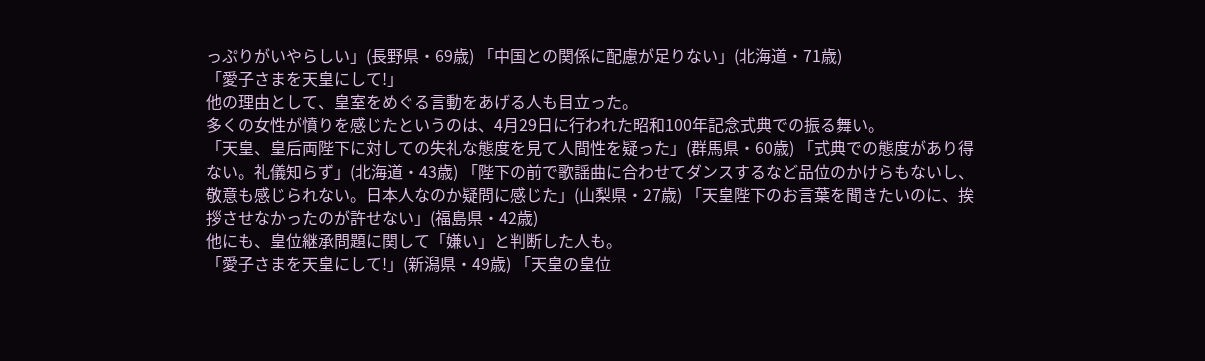っぷりがいやらしい」(長野県・69歳) 「中国との関係に配慮が足りない」(北海道・71歳)
「愛子さまを天皇にして!」
他の理由として、皇室をめぐる言動をあげる人も目立った。
多くの女性が憤りを感じたというのは、4月29日に行われた昭和100年記念式典での振る舞い。
「天皇、皇后両陛下に対しての失礼な態度を見て人間性を疑った」(群馬県・60歳) 「式典での態度があり得ない。礼儀知らず」(北海道・43歳) 「陛下の前で歌謡曲に合わせてダンスするなど品位のかけらもないし、敬意も感じられない。日本人なのか疑問に感じた」(山梨県・27歳) 「天皇陛下のお言葉を聞きたいのに、挨拶させなかったのが許せない」(福島県・42歳)
他にも、皇位継承問題に関して「嫌い」と判断した人も。
「愛子さまを天皇にして!」(新潟県・49歳) 「天皇の皇位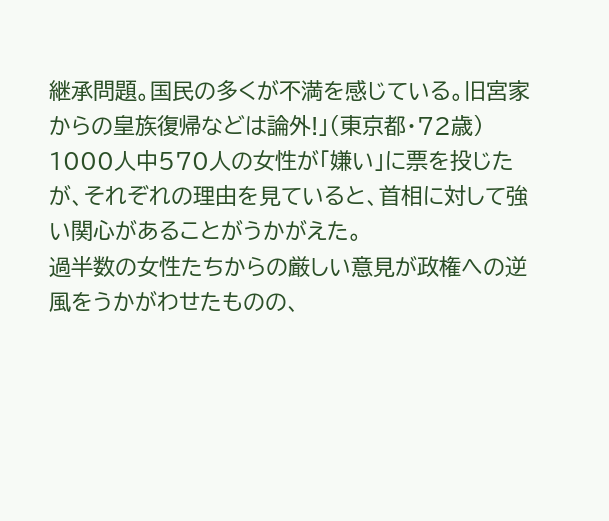継承問題。国民の多くが不満を感じている。旧宮家からの皇族復帰などは論外!」(東京都・72歳)
1000人中570人の女性が「嫌い」に票を投じたが、それぞれの理由を見ていると、首相に対して強い関心があることがうかがえた。
過半数の女性たちからの厳しい意見が政権への逆風をうかがわせたものの、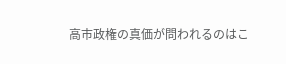高市政権の真価が問われるのはこ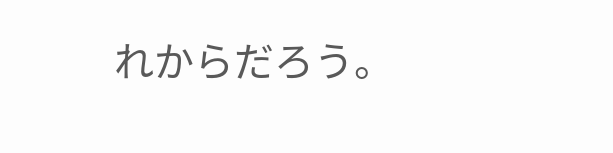れからだろう。